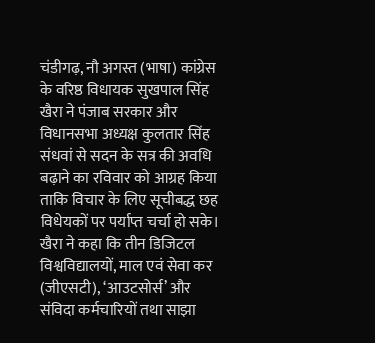चंडीगढ़, नौ अगस्त (भाषा) कांग्रेस के वरिष्ठ विधायक सुखपाल सिंह खैरा ने पंजाब सरकार और विधानसभा अध्यक्ष कुलतार सिंह संधवां से सदन के सत्र की अवधि बढ़ाने का रविवार को आग्रह किया ताकि विचार के लिए सूचीबद्ध छह विधेयकों पर पर्याप्त चर्चा हो सके।
खैरा ने कहा कि तीन डिजिटल विश्वविद्यालयों, माल एवं सेवा कर (जीएसटी), ‘आउटसोर्स’ और संविदा कर्मचारियों तथा साझा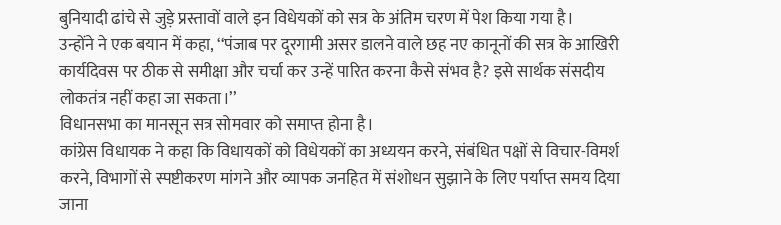बुनियादी ढांचे से जुड़े प्रस्तावों वाले इन विधेयकों को सत्र के अंतिम चरण में पेश किया गया है।
उन्होंने ने एक बयान में कहा, ‘‘पंजाब पर दूरगामी असर डालने वाले छह नए कानूनों की सत्र के आखिरी कार्यदिवस पर ठीक से समीक्षा और चर्चा कर उन्हें पारित करना कैसे संभव है? इसे सार्थक संसदीय लोकतंत्र नहीं कहा जा सकता।’’
विधानसभा का मानसून सत्र सोमवार को समाप्त होना है।
कांग्रेस विधायक ने कहा कि विधायकों को विधेयकों का अध्ययन करने, संबंधित पक्षों से विचार-विमर्श करने, विभागों से स्पष्टीकरण मांगने और व्यापक जनहित में संशोधन सुझाने के लिए पर्याप्त समय दिया जाना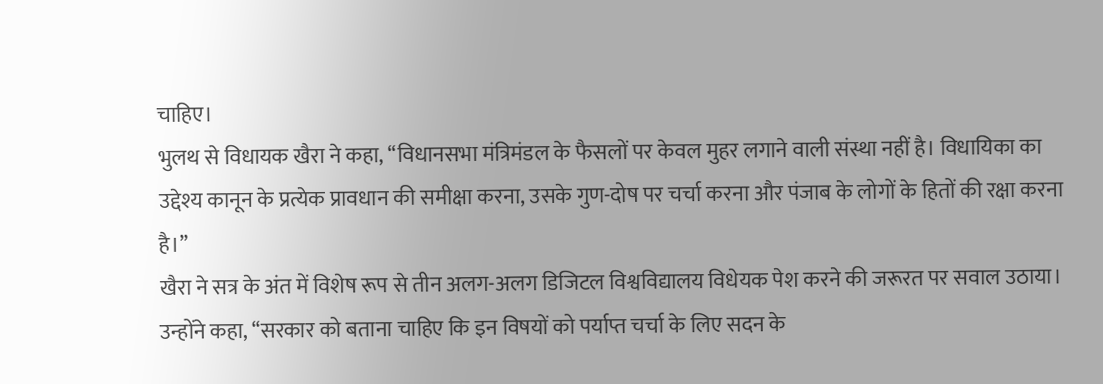चाहिए।
भुलथ से विधायक खैरा ने कहा, ‘‘विधानसभा मंत्रिमंडल के फैसलों पर केवल मुहर लगाने वाली संस्था नहीं है। विधायिका का उद्देश्य कानून के प्रत्येक प्रावधान की समीक्षा करना, उसके गुण-दोष पर चर्चा करना और पंजाब के लोगों के हितों की रक्षा करना है।’’
खैरा ने सत्र के अंत में विशेष रूप से तीन अलग-अलग डिजिटल विश्वविद्यालय विधेयक पेश करने की जरूरत पर सवाल उठाया।
उन्होंने कहा, ‘‘सरकार को बताना चाहिए कि इन विषयों को पर्याप्त चर्चा के लिए सदन के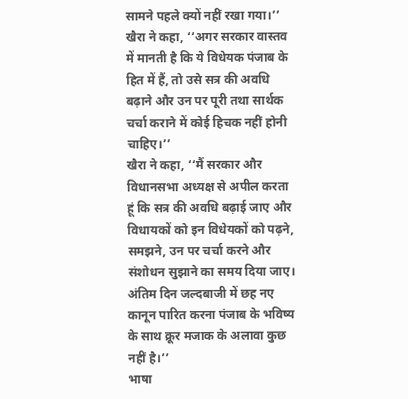सामने पहले क्यों नहीं रखा गया।’’
खैरा ने कहा, ‘‘अगर सरकार वास्तव में मानती है कि ये विधेयक पंजाब के हित में हैं, तो उसे सत्र की अवधि बढ़ाने और उन पर पूरी तथा सार्थक चर्चा कराने में कोई हिचक नहीं होनी चाहिए।’’
खैरा ने कहा, ‘‘मैं सरकार और विधानसभा अध्यक्ष से अपील करता हूं कि सत्र की अवधि बढ़ाई जाए और विधायकों को इन विधेयकों को पढ़ने, समझने, उन पर चर्चा करने और संशोधन सुझाने का समय दिया जाए। अंतिम दिन जल्दबाजी में छह नए कानून पारित करना पंजाब के भविष्य के साथ क्रूर मजाक के अलावा कुछ नहीं है।’’
भाषा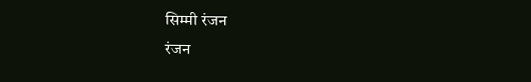सिम्मी रंजन
रंजन